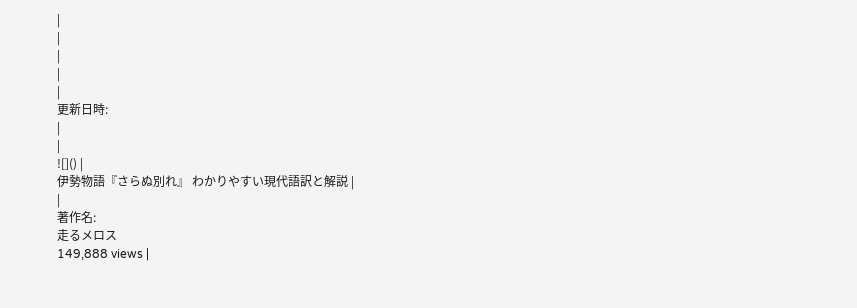|
|
|
|
|
更新日時:
|
|
![]() |
伊勢物語『さらぬ別れ』 わかりやすい現代語訳と解説 |
|
著作名:
走るメロス
149,888 views |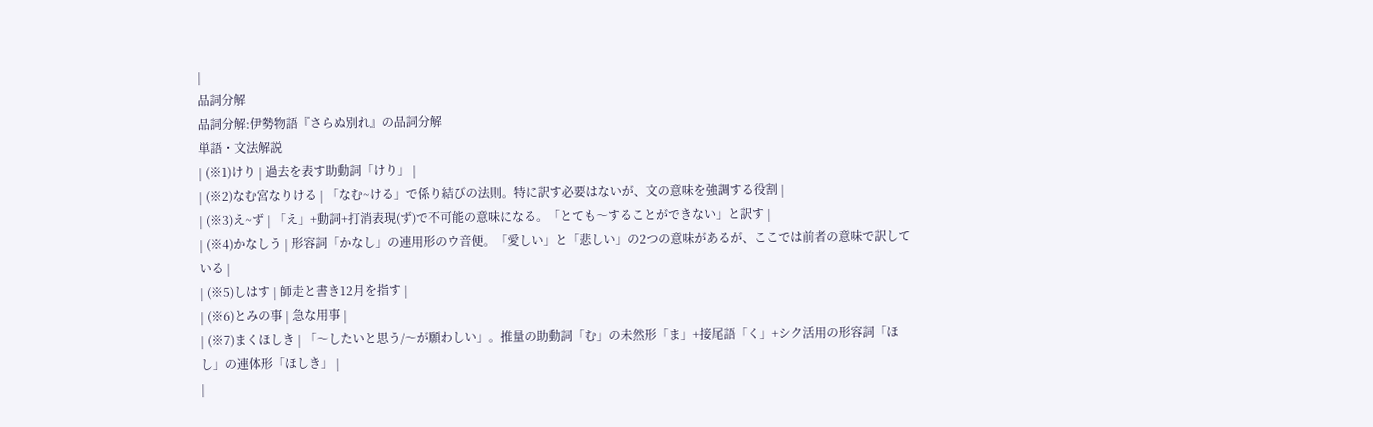|
品詞分解
品詞分解:伊勢物語『さらぬ別れ』の品詞分解
単語・文法解説
| (※1)けり | 過去を表す助動詞「けり」 |
| (※2)なむ宮なりける | 「なむ~ける」で係り結びの法則。特に訳す必要はないが、文の意味を強調する役割 |
| (※3)え~ず | 「え」+動詞+打消表現(ず)で不可能の意味になる。「とても〜することができない」と訳す |
| (※4)かなしう | 形容詞「かなし」の連用形のウ音便。「愛しい」と「悲しい」の2つの意味があるが、ここでは前者の意味で訳している |
| (※5)しはす | 師走と書き12月を指す |
| (※6)とみの事 | 急な用事 |
| (※7)まくほしき | 「〜したいと思う/〜が願わしい」。推量の助動詞「む」の未然形「ま」+接尾語「く」+シク活用の形容詞「ほし」の連体形「ほしき」 |
|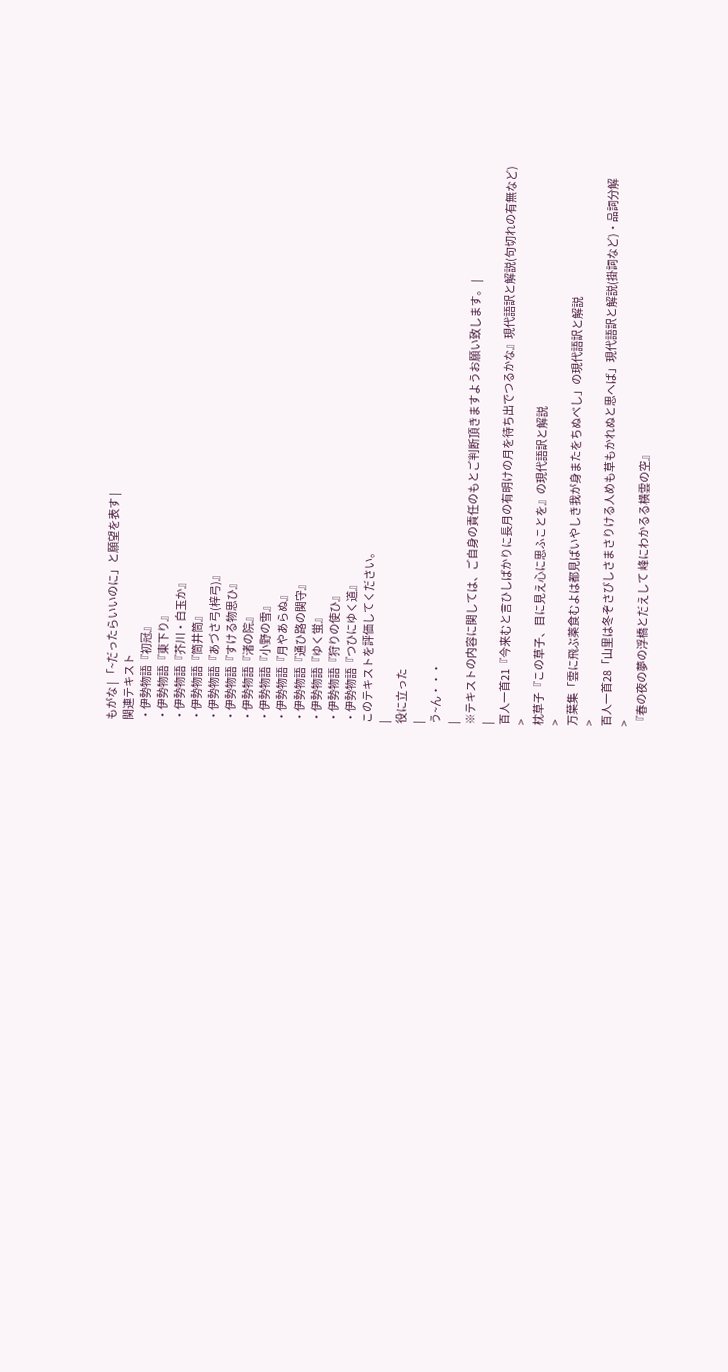もがな | 「~だったらいいのに」と願望を表す |
関連テキスト
・伊勢物語『初冠』
・伊勢物語『東下り』
・伊勢物語『芥川・白玉か』
・伊勢物語『筒井筒』
・伊勢物語『あづさ弓(梓弓)』
・伊勢物語『すける物思ひ』
・伊勢物語『渚の院』
・伊勢物語『小野の雪』
・伊勢物語『月やあらぬ』
・伊勢物語『通ひ路の関守』
・伊勢物語『ゆく蛍』
・伊勢物語『狩りの使ひ』
・伊勢物語『つひにゆく道』
このテキストを評価してください。
|
役に立った
|
う~ん・・・
|
※テキストの内容に関しては、ご自身の責任のもとご判断頂きますようお願い致します。 |
|
百人一首21『今来むと言ひしばかりに長月の有明けの月を待ち出でつるかな』現代語訳と解説(句切れの有無など)
>
枕草子『この草子、目に見え心に思ふことを』の現代語訳と解説
>
万葉集「雲に飛ぶ薬食むよは都見ばいやしき我が身またをちぬべし」の現代語訳と解説
>
百人一首28「山里は冬ぞさびしさまさりける人めも草もかれぬと思へば」現代語訳と解説(掛詞など)・品詞分解
>
『春の夜の夢の浮橋とだえして 峰にわかるる横雲の空』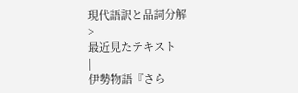現代語訳と品詞分解
>
最近見たテキスト
|
伊勢物語『さら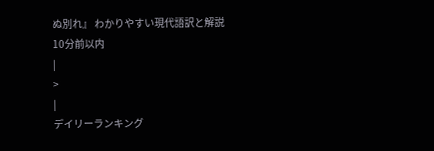ぬ別れ』 わかりやすい現代語訳と解説
10分前以内
|
>
|
デイリーランキング